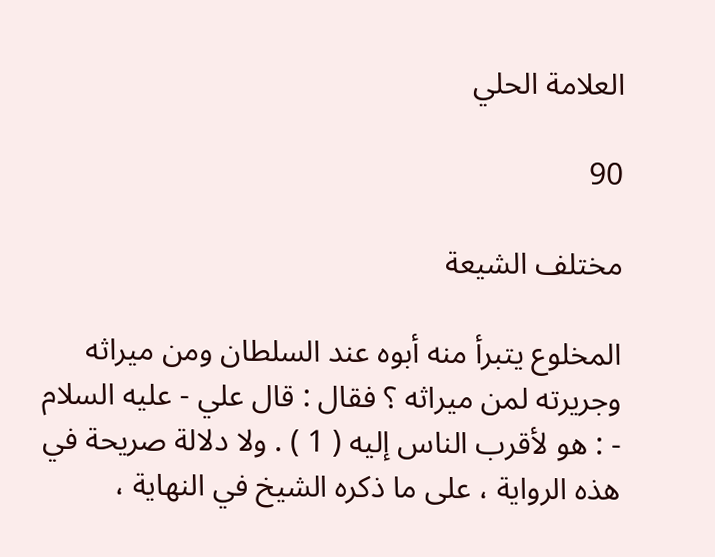العلامة الحلي

90

مختلف الشيعة

المخلوع يتبرأ منه أبوه عند السلطان ومن ميراثه وجريرته لمن ميراثه ؟ فقال : قال علي - عليه السلام - : هو لأقرب الناس إليه ( 1 ) . ولا دلالة صريحة في هذه الرواية ، على ما ذكره الشيخ في النهاية ،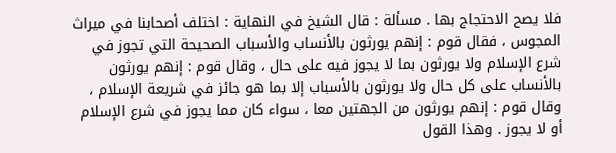فلا يصح الاحتجاج بها . مسألة : قال الشيخ في النهاية : اختلف أصحابنا في ميراث المجوس ، فقال قوم : إنهم يورثون بالأنساب والأسباب الصحيحة التي تجوز في شرع الإسلام ولا يورثون بما لا يجوز فيه على حال ، وقال قوم : إنهم يورثون بالأنساب على كل حال ولا يورثون بالأسباب إلا بما هو جائز في شريعة الإسلام ، وقال قوم : إنهم يورثون من الجهتين معا ، سواء كان مما يجوز في شرع الإسلام أو لا يجوز . وهذا القول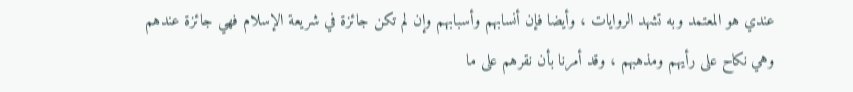عندي هو المعتمد وبه تشهد الروايات ، وأيضا فإن أنسابهم وأسبابهم وإن لم تكن جائزة في شريعة الإسلام فهي جائزة عندهم وهي نكاح على رأيهم ومذهبهم ، وقد أمرنا بأن نقرهم على ما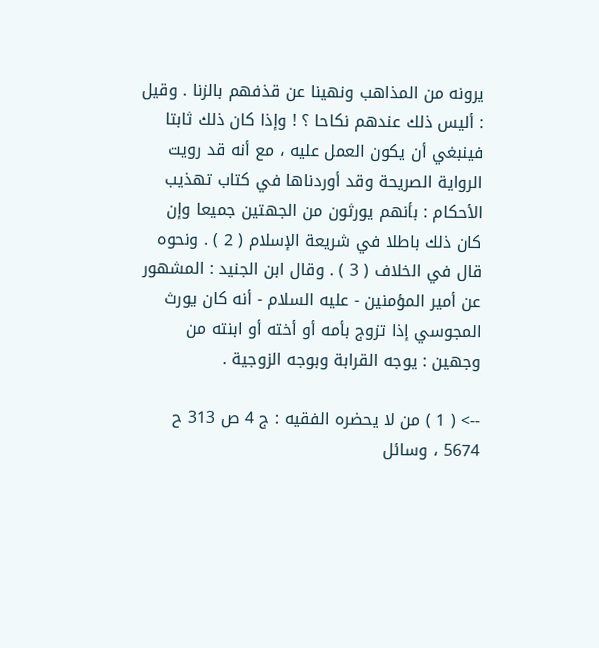يرونه من المذاهب ونهينا عن قذفهم بالزنا . وقيل : أليس ذلك عندهم نكاحا ؟ ! وإذا كان ذلك ثابتا فينبغي أن يكون العمل عليه ، مع أنه قد رويت الرواية الصريحة وقد أوردناها في كتاب تهذيب الأحكام : بأنهم يورثون من الجهتين جميعا وإن كان ذلك باطلا في شريعة الإسلام ( 2 ) . ونحوه قال في الخلاف ( 3 ) . وقال ابن الجنيد : المشهور عن أمير المؤمنين - عليه السلام - أنه كان يورث المجوسي إذا تزوج بأمه أو أخته أو ابنته من وجهين : يوجه القرابة وبوجه الزوجية .

--> ( 1 ) من لا يحضره الفقيه : ج 4 ص 313 ح 5674 ، وسائل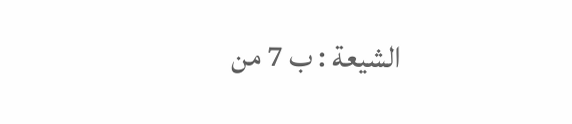الشيعة : ب 7 من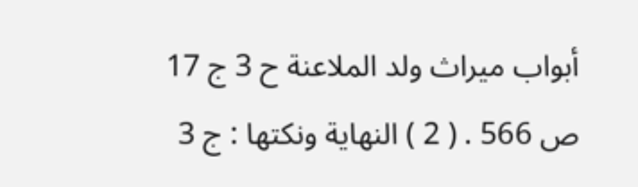أبواب ميراث ولد الملاعنة ح 3 ج 17 ص 566 . ( 2 ) النهاية ونكتها : ج 3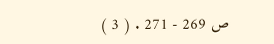ص 269 - 271 . ( 3 )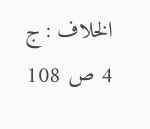الخلاف : ج 4 ص 108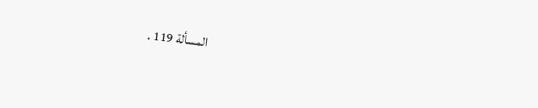المسألة 119 .